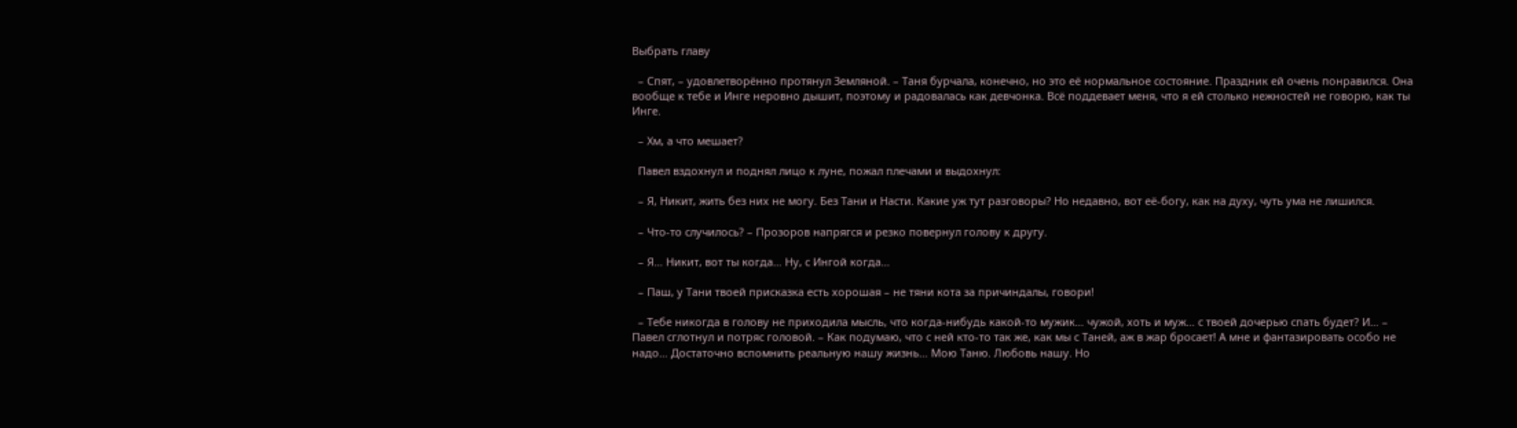Выбрать главу

  – Спят, – удовлетворённо протянул Земляной. – Таня бурчала, конечно, но это её нормальное состояние. Праздник ей очень понравился. Она вообще к тебе и Инге неровно дышит, поэтому и радовалась как девчонка. Всё поддевает меня, что я ей столько нежностей не говорю, как ты Инге.

  – Хм, а что мешает?

  Павел вздохнул и поднял лицо к луне, пожал плечами и выдохнул:

  – Я, Никит, жить без них не могу. Без Тани и Насти. Какие уж тут разговоры? Но недавно, вот её-богу, как на духу, чуть ума не лишился.

  – Что-то случилось? – Прозоров напрягся и резко повернул голову к другу.

  – Я… Никит, вот ты когда… Ну, с Ингой когда…

  – Паш, у Тани твоей присказка есть хорошая – не тяни кота за причиндалы, говори!

  – Тебе никогда в голову не приходила мысль, что когда-нибудь какой-то мужик… чужой, хоть и муж… с твоей дочерью спать будет? И… – Павел сглотнул и потряс головой. – Как подумаю, что с ней кто-то так же, как мы с Таней, аж в жар бросает! А мне и фантазировать особо не надо… Достаточно вспомнить реальную нашу жизнь… Мою Таню. Любовь нашу. Но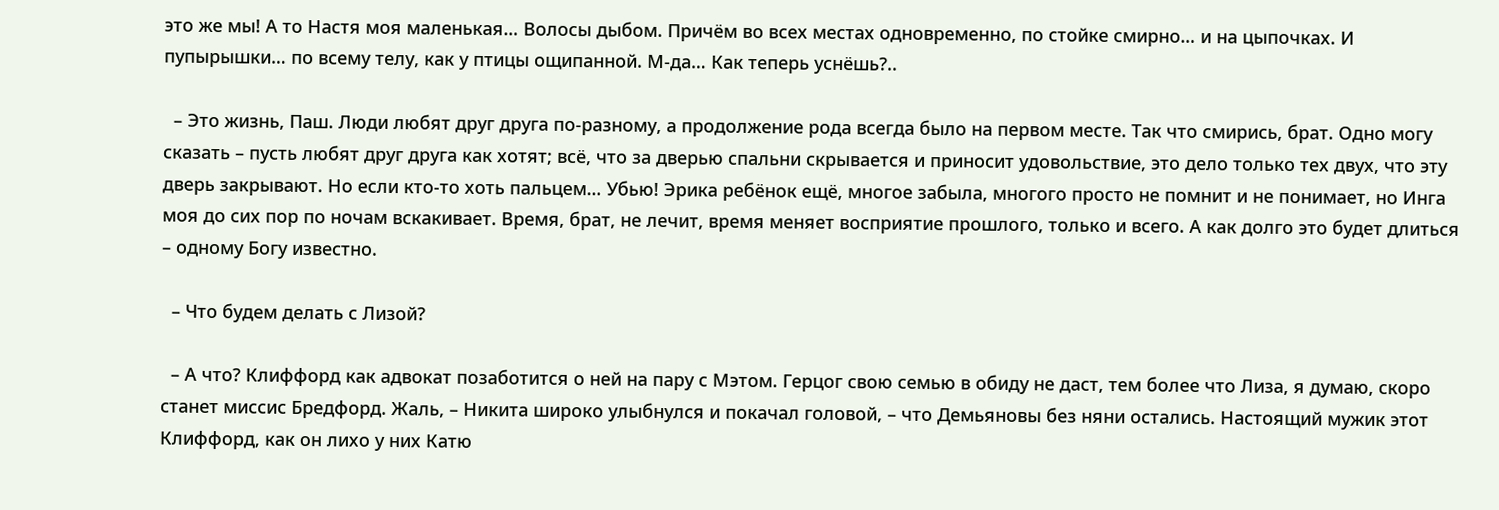это же мы! А то Настя моя маленькая… Волосы дыбом. Причём во всех местах одновременно, по стойке смирно… и на цыпочках. И пупырышки… по всему телу, как у птицы ощипанной. М-да… Как теперь уснёшь?..

  – Это жизнь, Паш. Люди любят друг друга по-разному, а продолжение рода всегда было на первом месте. Так что смирись, брат. Одно могу сказать – пусть любят друг друга как хотят; всё, что за дверью спальни скрывается и приносит удовольствие, это дело только тех двух, что эту дверь закрывают. Но если кто-то хоть пальцем… Убью! Эрика ребёнок ещё, многое забыла, многого просто не помнит и не понимает, но Инга моя до сих пор по ночам вскакивает. Время, брат, не лечит, время меняет восприятие прошлого, только и всего. А как долго это будет длиться – одному Богу известно.

  – Что будем делать с Лизой?

  – А что? Клиффорд как адвокат позаботится о ней на пару с Мэтом. Герцог свою семью в обиду не даст, тем более что Лиза, я думаю, скоро станет миссис Бредфорд. Жаль, – Никита широко улыбнулся и покачал головой, – что Демьяновы без няни остались. Настоящий мужик этот Клиффорд, как он лихо у них Катю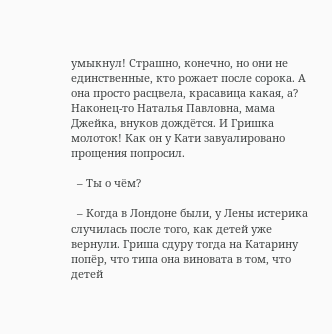умыкнул! Страшно, конечно, но они не единственные, кто рожает после сорока. А она просто расцвела, красавица какая, а? Наконец-то Наталья Павловна, мама Джейка, внуков дождётся. И Гришка молоток! Как он у Кати завуалировано прощения попросил.

  – Ты о чём?

  – Когда в Лондоне были, у Лены истерика случилась после того, как детей уже вернули. Гриша сдуру тогда на Катарину попёр, что типа она виновата в том, что детей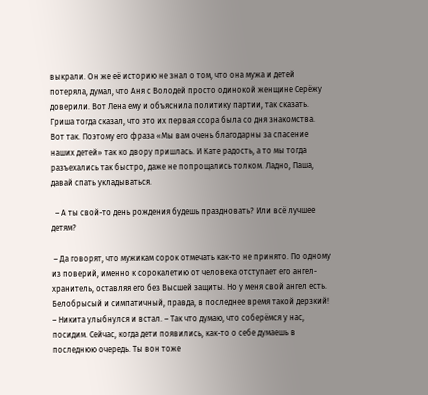выкрали. Он же её историю не знал о том, что она мужа и детей потеряла, думал, что Аня с Володей просто одинокой женщине Серёжу доверили. Вот Лена ему и объяснила политику партии, так сказать. Гриша тогда сказал, что это их первая ссора была со дня знакомства. Вот так. Поэтому его фраза «Мы вам очень благодарны за спасение наших детей» так ко двору пришлась. И Кате радость, а то мы тогда разъехались так быстро, даже не попрощались толком. Ладно, Паша, давай спать укладываться.

  – А ты свой-то день рождения будешь праздновать? Или всё лучшее детям?

 – Да говорят, что мужикам сорок отмечать как-то не принято. По одному из поверий, именно к сорокалетию от человека отступает его ангел-хранитель, оставляя его без Высшей защиты. Но у меня свой ангел есть. Белобрысый и симпатичный, правда, в последнее время такой дерзкий! – Никита улыбнулся и встал. – Так что думаю, что соберёмся у нас, посидим. Сейчас, когда дети появились, как-то о себе думаешь в последнюю очередь. Ты вон тоже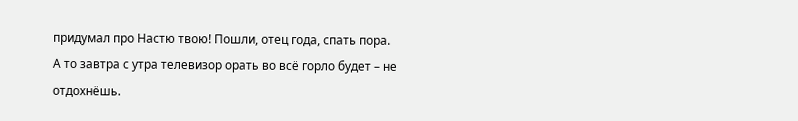придумал про Настю твою! Пошли, отец года, спать пора. А то завтра с утра телевизор орать во всё горло будет – не отдохнёшь.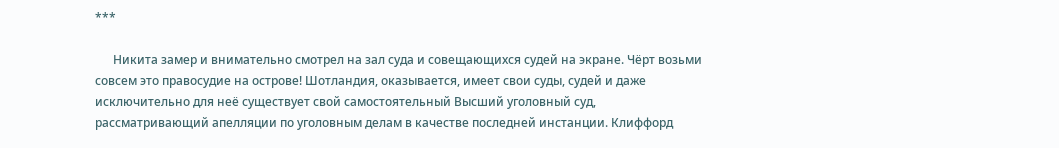***

      Никита замер и внимательно смотрел на зал суда и совещающихся судей на экране. Чёрт возьми совсем это правосудие на острове! Шотландия, оказывается, имеет свои суды, судей и даже исключительно для неё существует свой самостоятельный Высший уголовный суд, рассматривающий апелляции по уголовным делам в качестве последней инстанции. Клиффорд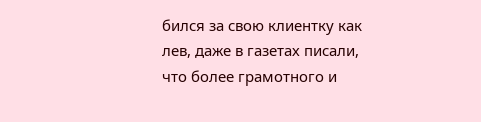бился за свою клиентку как лев, даже в газетах писали, что более грамотного и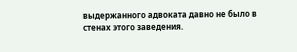выдержанного адвоката давно не было в стенах этого заведения.